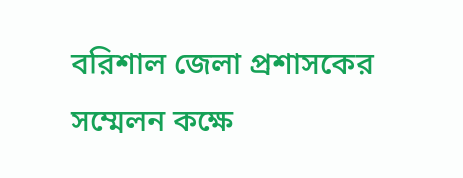বরিশাল জেলা প্রশাসকের সম্মেলন কক্ষে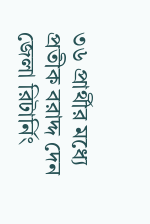৩৬ প্রার্থীর মধ্যে প্রতীক বরাদ্দ দেন জেলা রিটার্নিং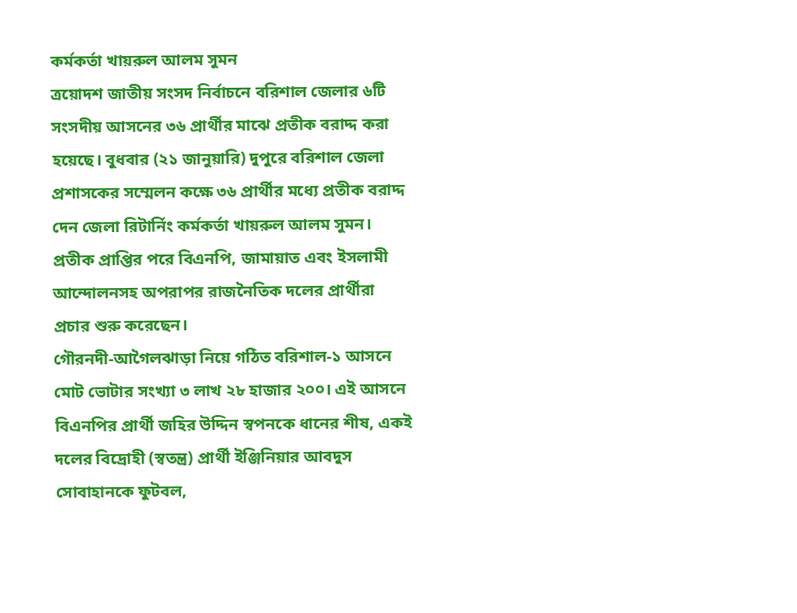কর্মকর্তা খায়রুল আলম সুমন
ত্রয়োদশ জাতীয় সংসদ নির্বাচনে বরিশাল জেলার ৬টি সংসদীয় আসনের ৩৬ প্রার্থীর মাঝে প্রতীক বরাদ্দ করা হয়েছে। বুধবার (২১ জানুয়ারি) দুপুরে বরিশাল জেলা প্রশাসকের সম্মেলন কক্ষে ৩৬ প্রার্থীর মধ্যে প্রতীক বরাদ্দ দেন জেলা রিটার্নিং কর্মকর্তা খায়রুল আলম সুমন। প্রতীক প্রাপ্তির পরে বিএনপি, জামায়াত এবং ইসলামী আন্দোলনসহ অপরাপর রাজনৈতিক দলের প্রার্থীরা প্রচার শুরু করেছেন।
গৌরনদী-আগৈলঝাড়া নিয়ে গঠিত বরিশাল-১ আসনে মোট ভোটার সংখ্যা ৩ লাখ ২৮ হাজার ২০০। এই আসনে বিএনপির প্রার্থী জহির উদ্দিন স্বপনকে ধানের শীষ, একই দলের বিদ্রোহী (স্বতন্ত্র) প্রার্থী ইঞ্জিনিয়ার আবদুস সোবাহানকে ফুটবল,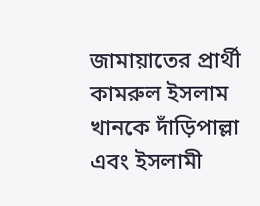জামায়াতের প্রার্থী কামরুল ইসলাম খানকে দাঁড়িপাল্লা এবং ইসলামী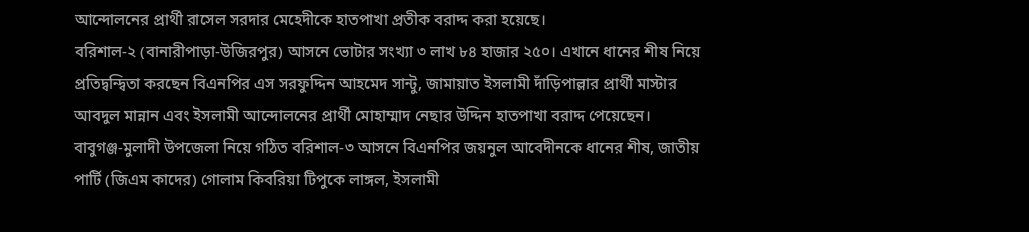আন্দোলনের প্রার্থী রাসেল সরদার মেহেদীকে হাতপাখা প্রতীক বরাদ্দ করা হয়েছে।
বরিশাল-২ (বানারীপাড়া-উজিরপুর) আসনে ভোটার সংখ্যা ৩ লাখ ৮৪ হাজার ২৫০। এখানে ধানের শীষ নিয়ে প্রতিদ্বন্দ্বিতা করছেন বিএনপির এস সরফুদ্দিন আহমেদ সান্টু, জামায়াত ইসলামী দাঁড়িপাল্লার প্রার্থী মাস্টার আবদুল মান্নান এবং ইসলামী আন্দোলনের প্রার্থী মোহাম্মাদ নেছার উদ্দিন হাতপাখা বরাদ্দ পেয়েছেন।
বাবুগঞ্জ-মুলাদী উপজেলা নিয়ে গঠিত বরিশাল-৩ আসনে বিএনপির জয়নুল আবেদীনকে ধানের শীষ, জাতীয় পার্টি (জিএম কাদের) গোলাম কিবরিয়া টিপুকে লাঙ্গল, ইসলামী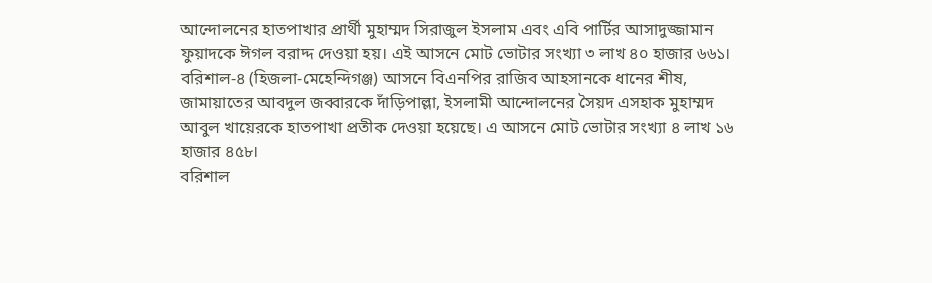আন্দোলনের হাতপাখার প্রার্থী মুহাম্মদ সিরাজুল ইসলাম এবং এবি পার্টির আসাদুজ্জামান ফুয়াদকে ঈগল বরাদ্দ দেওয়া হয়। এই আসনে মোট ভোটার সংখ্যা ৩ লাখ ৪০ হাজার ৬৬১।
বরিশাল-৪ (হিজলা-মেহেন্দিগঞ্জ) আসনে বিএনপির রাজিব আহসানকে ধানের শীষ, জামায়াতের আবদুল জব্বারকে দাঁড়িপাল্লা, ইসলামী আন্দোলনের সৈয়দ এসহাক মুহাম্মদ আবুল খায়েরকে হাতপাখা প্রতীক দেওয়া হয়েছে। এ আসনে মোট ভোটার সংখ্যা ৪ লাখ ১৬ হাজার ৪৫৮।
বরিশাল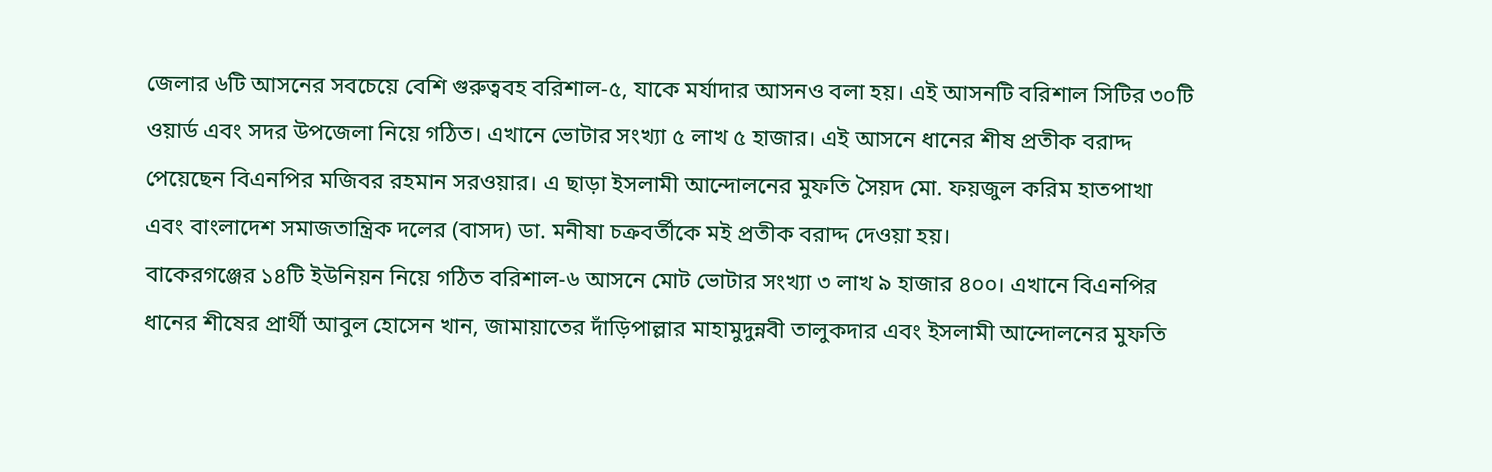জেলার ৬টি আসনের সবচেয়ে বেশি গুরুত্ববহ বরিশাল-৫, যাকে মর্যাদার আসনও বলা হয়। এই আসনটি বরিশাল সিটির ৩০টি ওয়ার্ড এবং সদর উপজেলা নিয়ে গঠিত। এখানে ভোটার সংখ্যা ৫ লাখ ৫ হাজার। এই আসনে ধানের শীষ প্রতীক বরাদ্দ পেয়েছেন বিএনপির মজিবর রহমান সরওয়ার। এ ছাড়া ইসলামী আন্দোলনের মুফতি সৈয়দ মো. ফয়জুল করিম হাতপাখা এবং বাংলাদেশ সমাজতান্ত্রিক দলের (বাসদ) ডা. মনীষা চক্রবর্তীকে মই প্রতীক বরাদ্দ দেওয়া হয়।
বাকেরগঞ্জের ১৪টি ইউনিয়ন নিয়ে গঠিত বরিশাল-৬ আসনে মোট ভোটার সংখ্যা ৩ লাখ ৯ হাজার ৪০০। এখানে বিএনপির ধানের শীষের প্রার্থী আবুল হোসেন খান, জামায়াতের দাঁড়িপাল্লার মাহামুদুন্নবী তালুকদার এবং ইসলামী আন্দোলনের মুফতি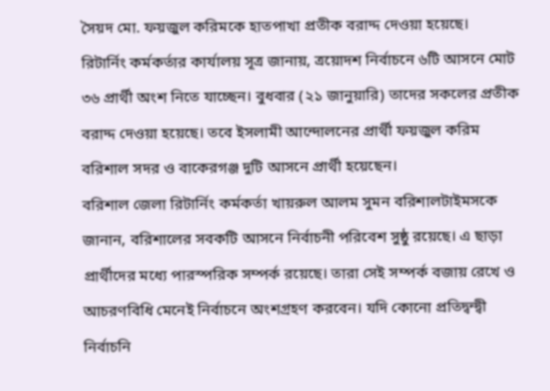সৈয়দ মো. ফয়জুল করিমকে হাতপাখা প্রতীক বরাদ্দ দেওয়া হয়েছে।
রিটার্নিং কর্মকর্তার কার্যালয় সূত্র জানায়, ত্রয়োদশ নির্বাচনে ৬টি আসনে মোট ৩৬ প্রার্থী অংশ নিতে যাচ্ছেন। বুধবার (২১ জানুয়ারি) তাদের সকলের প্রতীক বরাদ্দ দেওয়া হয়েছে। তবে ইসলামী আন্দোলনের প্রার্থী ফয়জুল করিম বরিশাল সদর ও বাকেরগঞ্জ দুটি আসনে প্রার্থী হয়েছেন।
বরিশাল জেলা রিটার্নিং কর্মকর্তা খায়রুল আলম সুমন বরিশালটাইমসকে জানান, বরিশালের সবকটি আসনে নির্বাচনী পরিবেশ সুষ্ঠু রয়েছে। এ ছাড়া প্রার্থীদের মধ্যে পারস্পরিক সম্পর্ক রয়েছে। তারা সেই সম্পর্ক বজায় রেখে ও আচরণবিধি মেনেই নির্বাচনে অংশগ্রহণ করবেন। যদি কোনো প্রতিদ্বন্দ্বী নির্বাচনি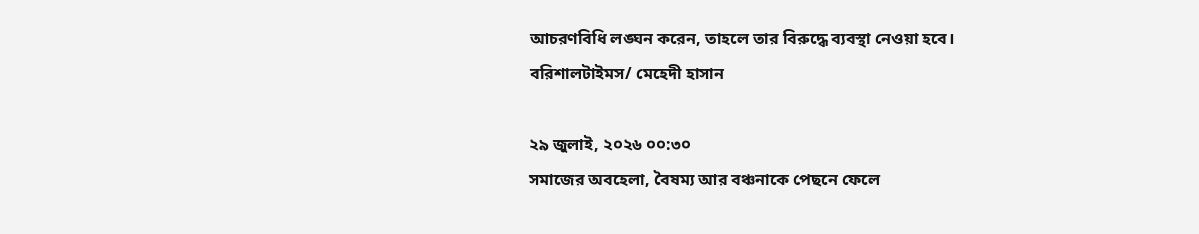আচরণবিধি লঙ্ঘন করেন, তাহলে তার বিরুদ্ধে ব্যবস্থা নেওয়া হবে।
বরিশালটাইমস/ মেহেদী হাসান

২৯ জুলাই, ২০২৬ ০০:৩০
সমাজের অবহেলা, বৈষম্য আর বঞ্চনাকে পেছনে ফেলে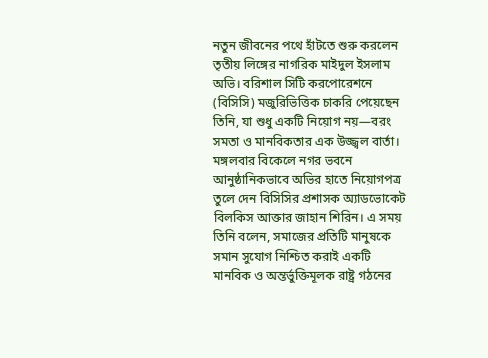নতুন জীবনের পথে হাঁটতে শুরু করলেন তৃতীয় লিঙ্গের নাগরিক মাইদুল ইসলাম অভি। বরিশাল সিটি করপোরেশনে (বিসিসি) মজুরিভিত্তিক চাকরি পেয়েছেন তিনি, যা শুধু একটি নিয়োগ নয়—বরং সমতা ও মানবিকতার এক উজ্জ্বল বার্তা।
মঙ্গলবার বিকেলে নগর ভবনে আনুষ্ঠানিকভাবে অভির হাতে নিয়োগপত্র তুলে দেন বিসিসির প্রশাসক অ্যাডভোকেট বিলকিস আক্তার জাহান শিরিন। এ সময় তিনি বলেন, সমাজের প্রতিটি মানুষকে সমান সুযোগ নিশ্চিত করাই একটি মানবিক ও অন্তর্ভুক্তিমূলক রাষ্ট্র গঠনের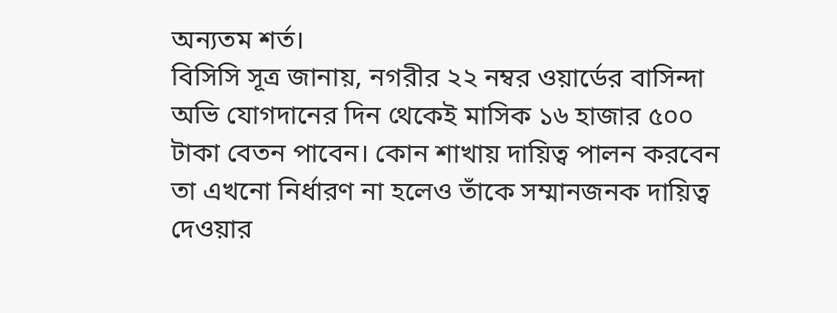অন্যতম শর্ত।
বিসিসি সূত্র জানায়, নগরীর ২২ নম্বর ওয়ার্ডের বাসিন্দা অভি যোগদানের দিন থেকেই মাসিক ১৬ হাজার ৫০০ টাকা বেতন পাবেন। কোন শাখায় দায়িত্ব পালন করবেন তা এখনো নির্ধারণ না হলেও তাঁকে সম্মানজনক দায়িত্ব দেওয়ার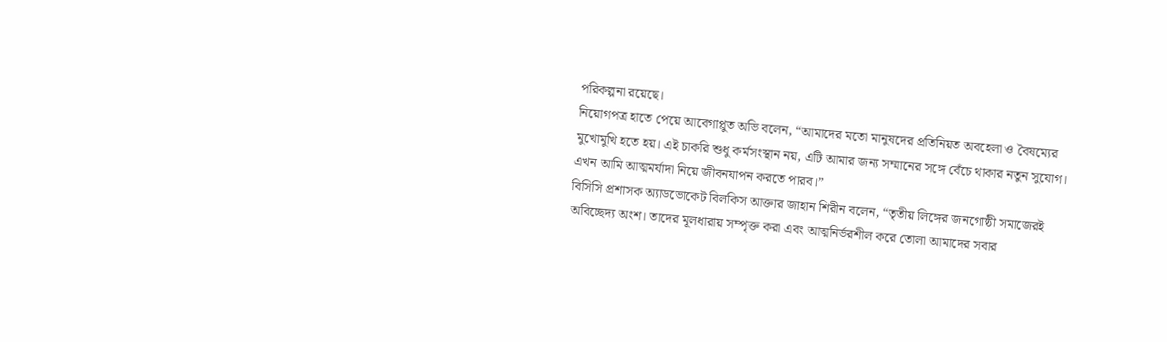পরিকল্পনা রয়েছে।
নিয়োগপত্র হাতে পেয়ে আবেগাপ্লুত অভি বলেন, “আমাদের মতো মানুষদের প্রতিনিয়ত অবহেলা ও বৈষম্যের মুখোমুখি হতে হয়। এই চাকরি শুধু কর্মসংস্থান নয়, এটি আমার জন্য সম্মানের সঙ্গে বেঁচে থাকার নতুন সুযোগ। এখন আমি আত্মমর্যাদা নিয়ে জীবনযাপন করতে পারব।”
বিসিসি প্রশাসক অ্যাডভোকেট বিলকিস আক্তার জাহান শিরীন বলেন, “তৃতীয় লিঙ্গের জনগোষ্ঠী সমাজেরই অবিচ্ছেদ্য অংশ। তাদের মূলধারায় সম্পৃক্ত করা এবং আত্মনির্ভরশীল করে তোলা আমাদের সবার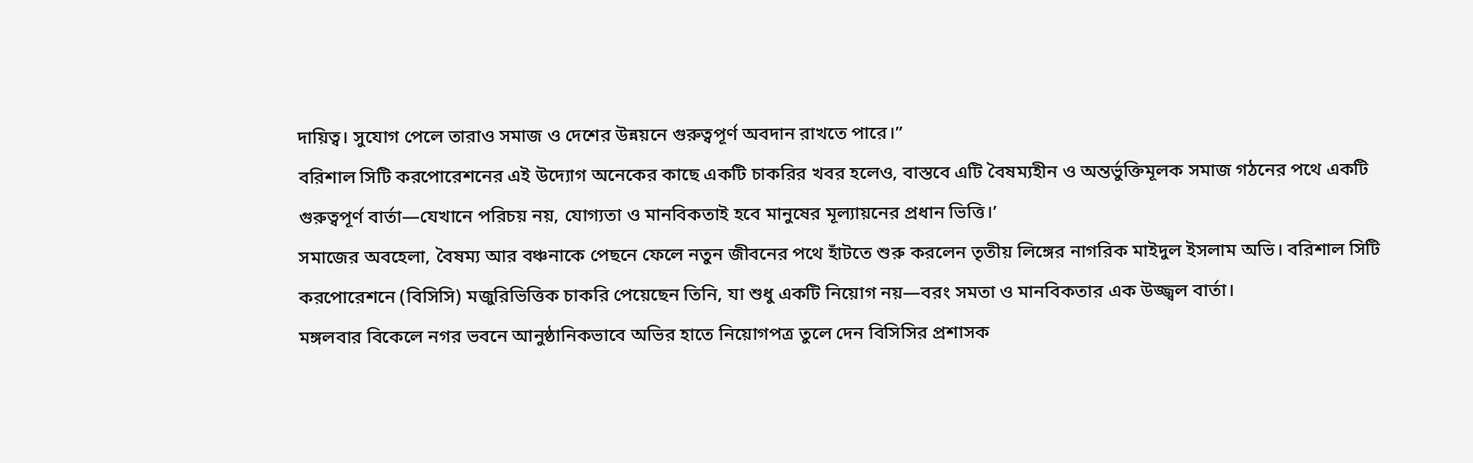দায়িত্ব। সুযোগ পেলে তারাও সমাজ ও দেশের উন্নয়নে গুরুত্বপূর্ণ অবদান রাখতে পারে।”
বরিশাল সিটি করপোরেশনের এই উদ্যোগ অনেকের কাছে একটি চাকরির খবর হলেও, বাস্তবে এটি বৈষম্যহীন ও অন্তর্ভুক্তিমূলক সমাজ গঠনের পথে একটি গুরুত্বপূর্ণ বার্তা—যেখানে পরিচয় নয়, যোগ্যতা ও মানবিকতাই হবে মানুষের মূল্যায়নের প্রধান ভিত্তি।’
সমাজের অবহেলা, বৈষম্য আর বঞ্চনাকে পেছনে ফেলে নতুন জীবনের পথে হাঁটতে শুরু করলেন তৃতীয় লিঙ্গের নাগরিক মাইদুল ইসলাম অভি। বরিশাল সিটি করপোরেশনে (বিসিসি) মজুরিভিত্তিক চাকরি পেয়েছেন তিনি, যা শুধু একটি নিয়োগ নয়—বরং সমতা ও মানবিকতার এক উজ্জ্বল বার্তা।
মঙ্গলবার বিকেলে নগর ভবনে আনুষ্ঠানিকভাবে অভির হাতে নিয়োগপত্র তুলে দেন বিসিসির প্রশাসক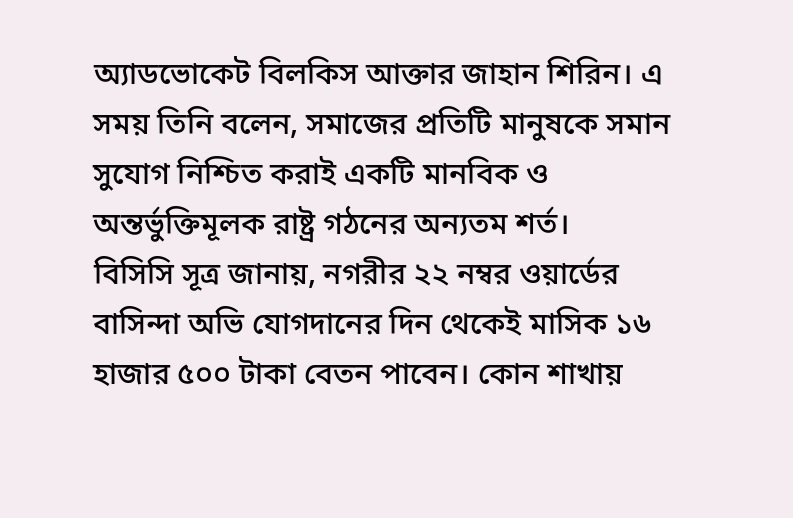অ্যাডভোকেট বিলকিস আক্তার জাহান শিরিন। এ সময় তিনি বলেন, সমাজের প্রতিটি মানুষকে সমান সুযোগ নিশ্চিত করাই একটি মানবিক ও অন্তর্ভুক্তিমূলক রাষ্ট্র গঠনের অন্যতম শর্ত।
বিসিসি সূত্র জানায়, নগরীর ২২ নম্বর ওয়ার্ডের বাসিন্দা অভি যোগদানের দিন থেকেই মাসিক ১৬ হাজার ৫০০ টাকা বেতন পাবেন। কোন শাখায়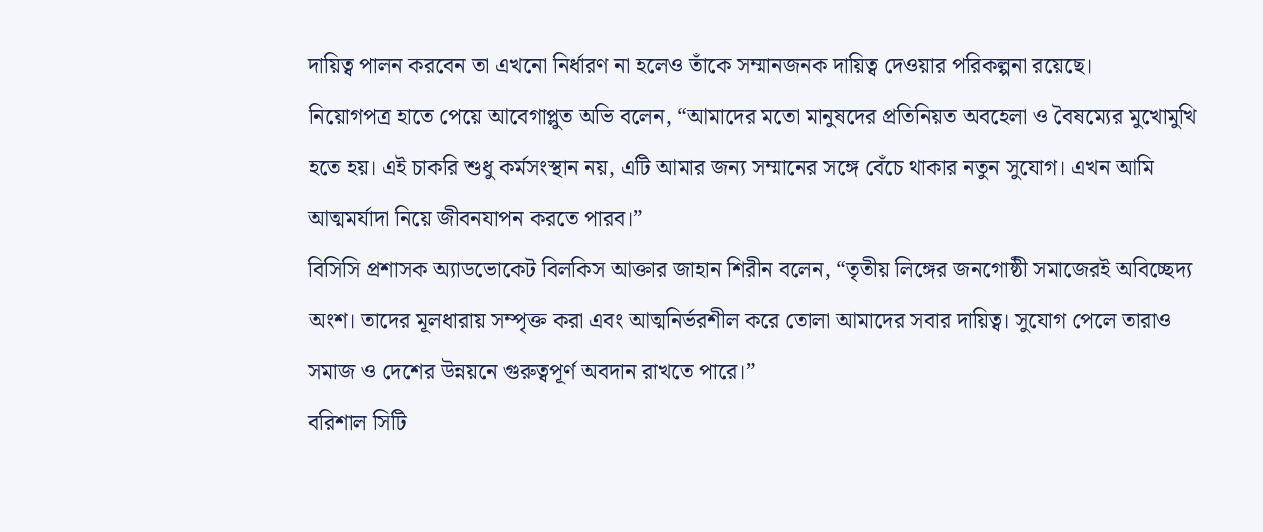দায়িত্ব পালন করবেন তা এখনো নির্ধারণ না হলেও তাঁকে সম্মানজনক দায়িত্ব দেওয়ার পরিকল্পনা রয়েছে।
নিয়োগপত্র হাতে পেয়ে আবেগাপ্লুত অভি বলেন, “আমাদের মতো মানুষদের প্রতিনিয়ত অবহেলা ও বৈষম্যের মুখোমুখি হতে হয়। এই চাকরি শুধু কর্মসংস্থান নয়, এটি আমার জন্য সম্মানের সঙ্গে বেঁচে থাকার নতুন সুযোগ। এখন আমি আত্মমর্যাদা নিয়ে জীবনযাপন করতে পারব।”
বিসিসি প্রশাসক অ্যাডভোকেট বিলকিস আক্তার জাহান শিরীন বলেন, “তৃতীয় লিঙ্গের জনগোষ্ঠী সমাজেরই অবিচ্ছেদ্য অংশ। তাদের মূলধারায় সম্পৃক্ত করা এবং আত্মনির্ভরশীল করে তোলা আমাদের সবার দায়িত্ব। সুযোগ পেলে তারাও সমাজ ও দেশের উন্নয়নে গুরুত্বপূর্ণ অবদান রাখতে পারে।”
বরিশাল সিটি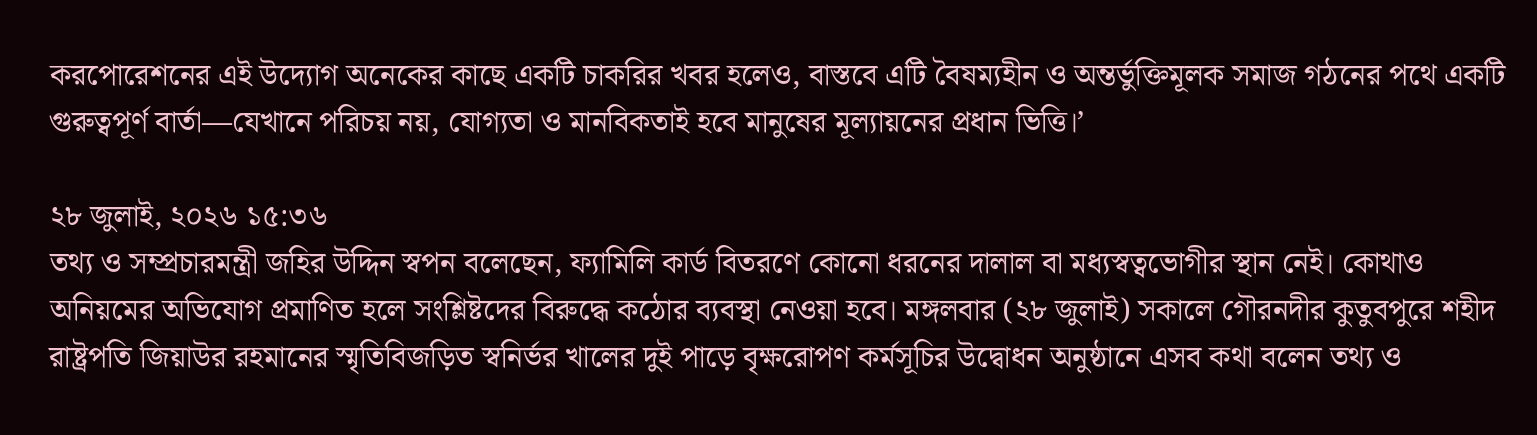করপোরেশনের এই উদ্যোগ অনেকের কাছে একটি চাকরির খবর হলেও, বাস্তবে এটি বৈষম্যহীন ও অন্তর্ভুক্তিমূলক সমাজ গঠনের পথে একটি গুরুত্বপূর্ণ বার্তা—যেখানে পরিচয় নয়, যোগ্যতা ও মানবিকতাই হবে মানুষের মূল্যায়নের প্রধান ভিত্তি।’

২৮ জুলাই, ২০২৬ ১৫:৩৬
তথ্য ও সম্প্রচারমন্ত্রী জহির উদ্দিন স্বপন বলেছেন, ফ্যামিলি কার্ড বিতরণে কোনো ধরনের দালাল বা মধ্যস্বত্বভোগীর স্থান নেই। কোথাও অনিয়মের অভিযোগ প্রমাণিত হলে সংশ্লিষ্টদের বিরুদ্ধে কঠোর ব্যবস্থা নেওয়া হবে। মঙ্গলবার (২৮ জুলাই) সকালে গৌরনদীর কুতুবপুরে শহীদ রাষ্ট্রপতি জিয়াউর রহমানের স্মৃতিবিজড়িত স্বনির্ভর খালের দুই পাড়ে বৃক্ষরোপণ কর্মসূচির উদ্বোধন অনুষ্ঠানে এসব কথা বলেন তথ্য ও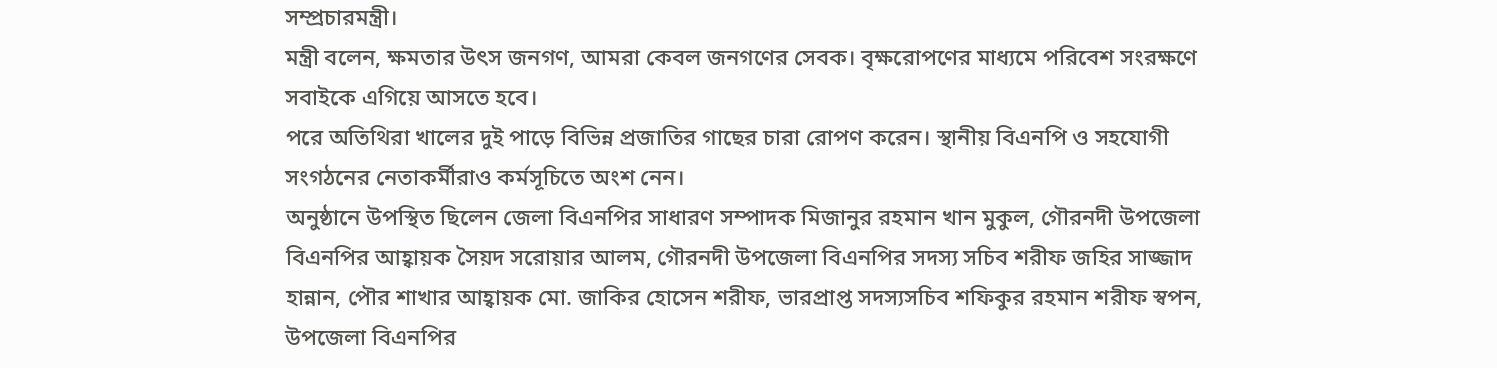সম্প্রচারমন্ত্রী।
মন্ত্রী বলেন, ক্ষমতার উৎস জনগণ, আমরা কেবল জনগণের সেবক। বৃক্ষরোপণের মাধ্যমে পরিবেশ সংরক্ষণে সবাইকে এগিয়ে আসতে হবে।
পরে অতিথিরা খালের দুই পাড়ে বিভিন্ন প্রজাতির গাছের চারা রোপণ করেন। স্থানীয় বিএনপি ও সহযোগী সংগঠনের নেতাকর্মীরাও কর্মসূচিতে অংশ নেন।
অনুষ্ঠানে উপস্থিত ছিলেন জেলা বিএনপির সাধারণ সম্পাদক মিজানুর রহমান খান মুকুল, গৌরনদী উপজেলা বিএনপির আহ্বায়ক সৈয়দ সরোয়ার আলম, গৌরনদী উপজেলা বিএনপির সদস্য সচিব শরীফ জহির সাজ্জাদ হান্নান, পৌর শাখার আহ্বায়ক মো. জাকির হোসেন শরীফ, ভারপ্রাপ্ত সদস্যসচিব শফিকুর রহমান শরীফ স্বপন, উপজেলা বিএনপির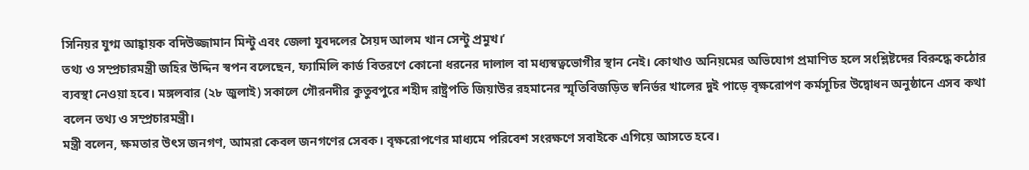সিনিয়র যুগ্ম আহ্বায়ক বদিউজ্জামান মিন্টু এবং জেলা যুবদলের সৈয়দ আলম খান সেন্টু প্রমুখ।’
তথ্য ও সম্প্রচারমন্ত্রী জহির উদ্দিন স্বপন বলেছেন, ফ্যামিলি কার্ড বিতরণে কোনো ধরনের দালাল বা মধ্যস্বত্বভোগীর স্থান নেই। কোথাও অনিয়মের অভিযোগ প্রমাণিত হলে সংশ্লিষ্টদের বিরুদ্ধে কঠোর ব্যবস্থা নেওয়া হবে। মঙ্গলবার (২৮ জুলাই) সকালে গৌরনদীর কুতুবপুরে শহীদ রাষ্ট্রপতি জিয়াউর রহমানের স্মৃতিবিজড়িত স্বনির্ভর খালের দুই পাড়ে বৃক্ষরোপণ কর্মসূচির উদ্বোধন অনুষ্ঠানে এসব কথা বলেন তথ্য ও সম্প্রচারমন্ত্রী।
মন্ত্রী বলেন, ক্ষমতার উৎস জনগণ, আমরা কেবল জনগণের সেবক। বৃক্ষরোপণের মাধ্যমে পরিবেশ সংরক্ষণে সবাইকে এগিয়ে আসতে হবে।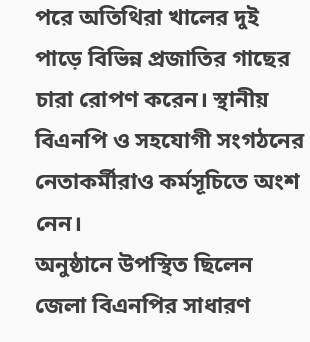পরে অতিথিরা খালের দুই পাড়ে বিভিন্ন প্রজাতির গাছের চারা রোপণ করেন। স্থানীয় বিএনপি ও সহযোগী সংগঠনের নেতাকর্মীরাও কর্মসূচিতে অংশ নেন।
অনুষ্ঠানে উপস্থিত ছিলেন জেলা বিএনপির সাধারণ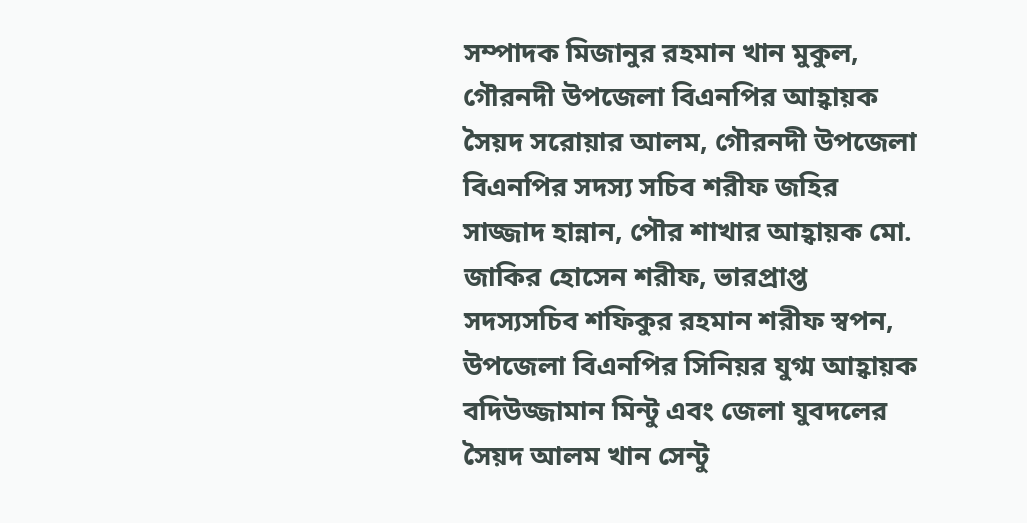সম্পাদক মিজানুর রহমান খান মুকুল, গৌরনদী উপজেলা বিএনপির আহ্বায়ক সৈয়দ সরোয়ার আলম, গৌরনদী উপজেলা বিএনপির সদস্য সচিব শরীফ জহির সাজ্জাদ হান্নান, পৌর শাখার আহ্বায়ক মো. জাকির হোসেন শরীফ, ভারপ্রাপ্ত সদস্যসচিব শফিকুর রহমান শরীফ স্বপন, উপজেলা বিএনপির সিনিয়র যুগ্ম আহ্বায়ক বদিউজ্জামান মিন্টু এবং জেলা যুবদলের সৈয়দ আলম খান সেন্টু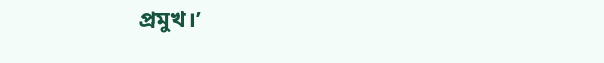প্রমুখ।’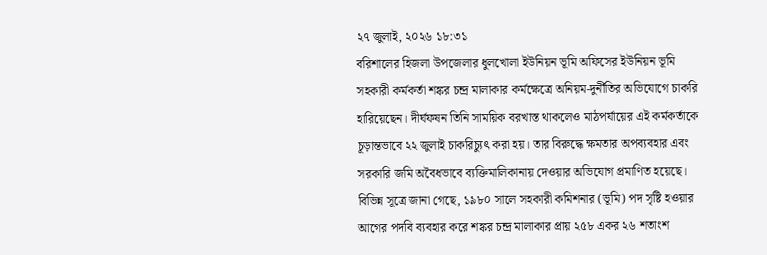২৭ জুলাই, ২০২৬ ১৮:৩১
বরিশালের হিজলা উপজেলার ধুলখোলা ইউনিয়ন ভূমি অফিসের ইউনিয়ন ভূমি সহকারী কর্মকর্তা শঙ্কর চন্দ্র মালাকার কর্মক্ষেত্রে অনিয়ম-দুর্নীতির অভিযোগে চাকরি হারিয়েছেন। দীর্ঘফষন তিনি সাময়িক বরখাস্ত থাকলেও মাঠপর্যায়ের এই কর্মকর্তাকে চূড়ান্তভাবে ২২ জুলাই চাকরিচ্যুৎ করা হয়। তার বিরুদ্ধে ক্ষমতার অপব্যবহার এবং সরকারি জমি অবৈধভাবে ব্যক্তিমালিকানায় দেওয়ার অভিযোগ প্রমাণিত হয়েছে।
বিভিন্ন সূত্রে জানা গেছে, ১৯৮০ সালে সহকারী কমিশনার (ভূমি) পদ সৃষ্টি হওয়ার আগের পদবি ব্যবহার করে শঙ্কর চন্দ্র মালাকার প্রায় ২৫৮ একর ২৬ শতাংশ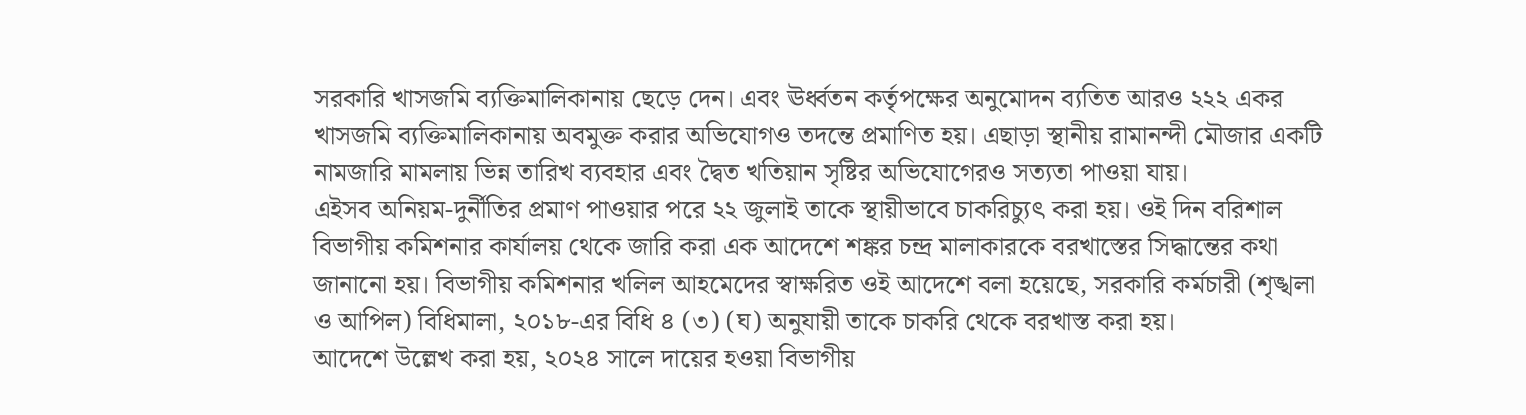সরকারি খাসজমি ব্যক্তিমালিকানায় ছেড়ে দেন। এবং ঊর্ধ্বতন কর্তৃপক্ষের অনুমোদন ব্যতিত আরও ২২২ একর খাসজমি ব্যক্তিমালিকানায় অবমুক্ত করার অভিযোগও তদন্তে প্রমাণিত হয়। এছাড়া স্থানীয় রামানন্দী মৌজার একটি নামজারি মামলায় ভিন্ন তারিখ ব্যবহার এবং দ্বৈত খতিয়ান সৃষ্টির অভিযোগেরও সত্যতা পাওয়া যায়।
এইসব অনিয়ম-দুর্নীতির প্রমাণ পাওয়ার পরে ২২ জুলাই তাকে স্থায়ীভাবে চাকরিচ্যুৎ করা হয়। ওই দিন বরিশাল বিভাগীয় কমিশনার কার্যালয় থেকে জারি করা এক আদেশে শঙ্কর চন্দ্র মালাকারকে বরখাস্তের সিদ্ধান্তের কথা জানানো হয়। বিভাগীয় কমিশনার খলিল আহমেদের স্বাক্ষরিত ওই আদেশে বলা হয়েছে, সরকারি কর্মচারী (শৃঙ্খলা ও আপিল) বিধিমালা, ২০১৮-এর বিধি ৪ (৩) (ঘ) অনুযায়ী তাকে চাকরি থেকে বরখাস্ত করা হয়।
আদেশে উল্লেখ করা হয়, ২০২৪ সালে দায়ের হওয়া বিভাগীয়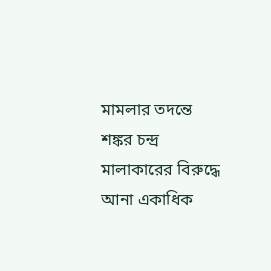মামলার তদন্তে শঙ্কর চন্দ্র মালাকারের বিরুদ্ধে আনা একাধিক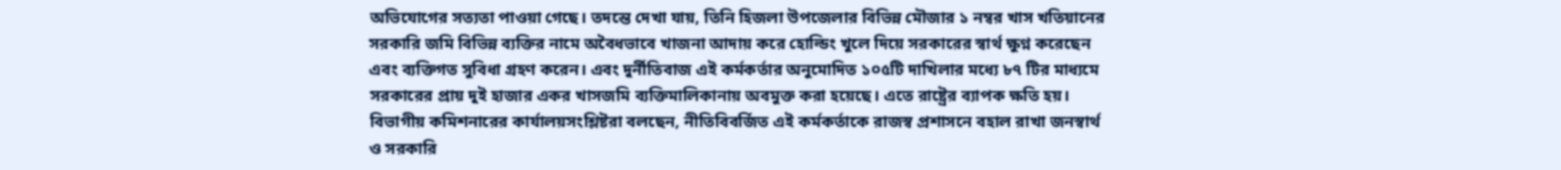অভিযোগের সত্যতা পাওয়া গেছে। তদন্তে দেখা যায়, তিনি হিজলা উপজেলার বিভিন্ন মৌজার ১ নম্বর খাস খতিয়ানের সরকারি জমি বিভিন্ন ব্যক্তির নামে অবৈধভাবে খাজনা আদায় করে হোল্ডিং খুলে দিয়ে সরকারের স্বার্থ ক্ষুণ্ন করেছেন এবং ব্যক্তিগত সুবিধা গ্রহণ করেন। এবং দুর্নীতিবাজ এই কর্মকর্তার অনুমোদিত ১০৫টি দাখিলার মধ্যে ৮৭ টির মাধ্যমে সরকারের প্রায় দুই হাজার একর খাসজমি ব্যক্তিমালিকানায় অবমুক্ত করা হয়েছে। এতে রাষ্ট্রের ব্যাপক ক্ষতি হয়।
বিভাগীয় কমিশনারের কার্যালয়সংশ্লিষ্টরা বলছেন, নীতিবিবর্জিত এই কর্মকর্তাকে রাজস্ব প্রশাসনে বহাল রাখা জনস্বার্থ ও সরকারি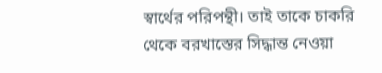স্বার্থের পরিপন্থী। তাই তাকে চাকরি থেকে বরখাস্তের সিদ্ধান্ত নেওয়া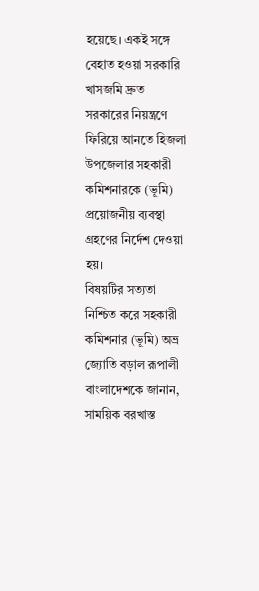হয়েছে। একই সঙ্গে বেহাত হওয়া সরকারি খাসজমি দ্রুত সরকারের নিয়ন্ত্রণে ফিরিয়ে আনতে হিজলা উপজেলার সহকারী কমিশনারকে (ভূমি) প্রয়োজনীয় ব্যবস্থা গ্রহণের নির্দেশ দেওয়া হয়।
বিষয়টির সত্যতা নিশ্চিত করে সহকারী কমিশনার (ভূমি) অভ্র জ্যোতি বড়াল রূপালী বাংলাদেশকে জানান, সাময়িক বরখাস্ত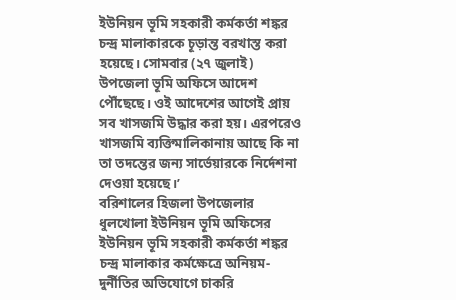ইউনিয়ন ভূমি সহকারী কর্মকর্তা শঙ্কর চন্দ্র মালাকারকে চূড়ান্ত বরখাস্ত করা হয়েছে। সোমবার (২৭ জুলাই) উপজেলা ভূমি অফিসে আদেশ পৌঁছেছে। ওই আদেশের আগেই প্রায় সব খাসজমি উদ্ধার করা হয়। এরপরেও খাসজমি ব্যক্তিমালিকানায় আছে কি না তা তদন্তের জন্য সার্ভেয়ারকে নির্দেশনা দেওয়া হয়েছে।’
বরিশালের হিজলা উপজেলার ধুলখোলা ইউনিয়ন ভূমি অফিসের ইউনিয়ন ভূমি সহকারী কর্মকর্তা শঙ্কর চন্দ্র মালাকার কর্মক্ষেত্রে অনিয়ম-দুর্নীতির অভিযোগে চাকরি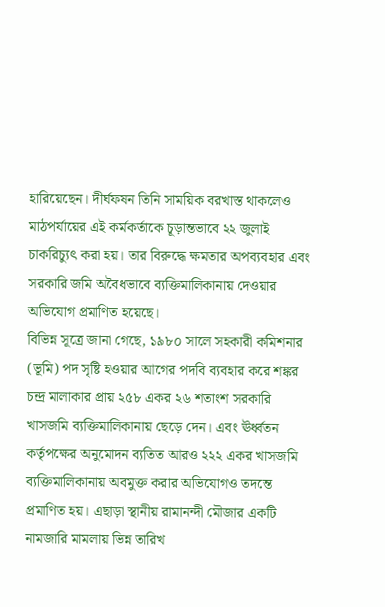হারিয়েছেন। দীর্ঘফষন তিনি সাময়িক বরখাস্ত থাকলেও মাঠপর্যায়ের এই কর্মকর্তাকে চূড়ান্তভাবে ২২ জুলাই চাকরিচ্যুৎ করা হয়। তার বিরুদ্ধে ক্ষমতার অপব্যবহার এবং সরকারি জমি অবৈধভাবে ব্যক্তিমালিকানায় দেওয়ার অভিযোগ প্রমাণিত হয়েছে।
বিভিন্ন সূত্রে জানা গেছে, ১৯৮০ সালে সহকারী কমিশনার (ভূমি) পদ সৃষ্টি হওয়ার আগের পদবি ব্যবহার করে শঙ্কর চন্দ্র মালাকার প্রায় ২৫৮ একর ২৬ শতাংশ সরকারি খাসজমি ব্যক্তিমালিকানায় ছেড়ে দেন। এবং ঊর্ধ্বতন কর্তৃপক্ষের অনুমোদন ব্যতিত আরও ২২২ একর খাসজমি ব্যক্তিমালিকানায় অবমুক্ত করার অভিযোগও তদন্তে প্রমাণিত হয়। এছাড়া স্থানীয় রামানন্দী মৌজার একটি নামজারি মামলায় ভিন্ন তারিখ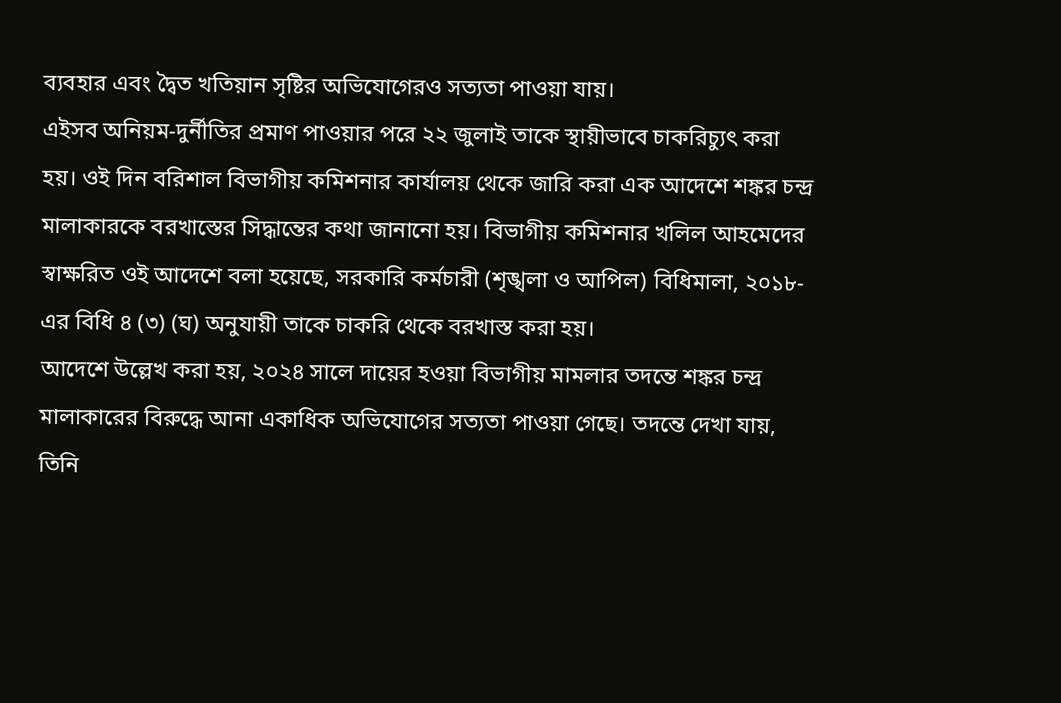ব্যবহার এবং দ্বৈত খতিয়ান সৃষ্টির অভিযোগেরও সত্যতা পাওয়া যায়।
এইসব অনিয়ম-দুর্নীতির প্রমাণ পাওয়ার পরে ২২ জুলাই তাকে স্থায়ীভাবে চাকরিচ্যুৎ করা হয়। ওই দিন বরিশাল বিভাগীয় কমিশনার কার্যালয় থেকে জারি করা এক আদেশে শঙ্কর চন্দ্র মালাকারকে বরখাস্তের সিদ্ধান্তের কথা জানানো হয়। বিভাগীয় কমিশনার খলিল আহমেদের স্বাক্ষরিত ওই আদেশে বলা হয়েছে, সরকারি কর্মচারী (শৃঙ্খলা ও আপিল) বিধিমালা, ২০১৮-এর বিধি ৪ (৩) (ঘ) অনুযায়ী তাকে চাকরি থেকে বরখাস্ত করা হয়।
আদেশে উল্লেখ করা হয়, ২০২৪ সালে দায়ের হওয়া বিভাগীয় মামলার তদন্তে শঙ্কর চন্দ্র মালাকারের বিরুদ্ধে আনা একাধিক অভিযোগের সত্যতা পাওয়া গেছে। তদন্তে দেখা যায়, তিনি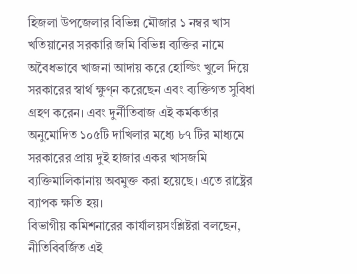হিজলা উপজেলার বিভিন্ন মৌজার ১ নম্বর খাস খতিয়ানের সরকারি জমি বিভিন্ন ব্যক্তির নামে অবৈধভাবে খাজনা আদায় করে হোল্ডিং খুলে দিয়ে সরকারের স্বার্থ ক্ষুণ্ন করেছেন এবং ব্যক্তিগত সুবিধা গ্রহণ করেন। এবং দুর্নীতিবাজ এই কর্মকর্তার অনুমোদিত ১০৫টি দাখিলার মধ্যে ৮৭ টির মাধ্যমে সরকারের প্রায় দুই হাজার একর খাসজমি ব্যক্তিমালিকানায় অবমুক্ত করা হয়েছে। এতে রাষ্ট্রের ব্যাপক ক্ষতি হয়।
বিভাগীয় কমিশনারের কার্যালয়সংশ্লিষ্টরা বলছেন, নীতিবিবর্জিত এই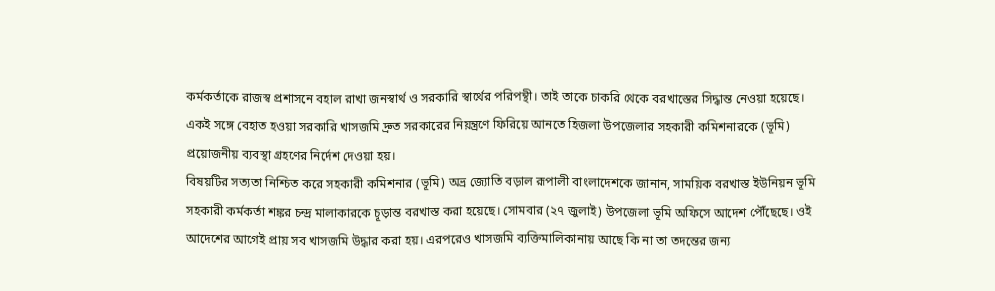কর্মকর্তাকে রাজস্ব প্রশাসনে বহাল রাখা জনস্বার্থ ও সরকারি স্বার্থের পরিপন্থী। তাই তাকে চাকরি থেকে বরখাস্তের সিদ্ধান্ত নেওয়া হয়েছে। একই সঙ্গে বেহাত হওয়া সরকারি খাসজমি দ্রুত সরকারের নিয়ন্ত্রণে ফিরিয়ে আনতে হিজলা উপজেলার সহকারী কমিশনারকে (ভূমি) প্রয়োজনীয় ব্যবস্থা গ্রহণের নির্দেশ দেওয়া হয়।
বিষয়টির সত্যতা নিশ্চিত করে সহকারী কমিশনার (ভূমি) অভ্র জ্যোতি বড়াল রূপালী বাংলাদেশকে জানান, সাময়িক বরখাস্ত ইউনিয়ন ভূমি সহকারী কর্মকর্তা শঙ্কর চন্দ্র মালাকারকে চূড়ান্ত বরখাস্ত করা হয়েছে। সোমবার (২৭ জুলাই) উপজেলা ভূমি অফিসে আদেশ পৌঁছেছে। ওই আদেশের আগেই প্রায় সব খাসজমি উদ্ধার করা হয়। এরপরেও খাসজমি ব্যক্তিমালিকানায় আছে কি না তা তদন্তের জন্য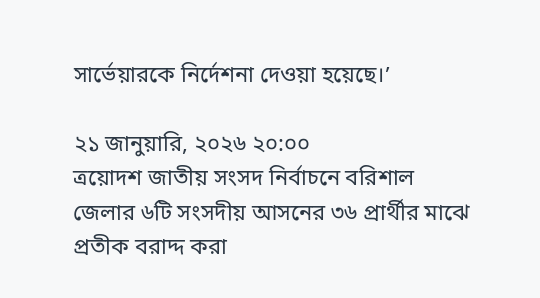সার্ভেয়ারকে নির্দেশনা দেওয়া হয়েছে।’

২১ জানুয়ারি, ২০২৬ ২০:০০
ত্রয়োদশ জাতীয় সংসদ নির্বাচনে বরিশাল জেলার ৬টি সংসদীয় আসনের ৩৬ প্রার্থীর মাঝে প্রতীক বরাদ্দ করা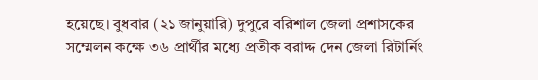হয়েছে। বুধবার (২১ জানুয়ারি) দুপুরে বরিশাল জেলা প্রশাসকের সম্মেলন কক্ষে ৩৬ প্রার্থীর মধ্যে প্রতীক বরাদ্দ দেন জেলা রিটার্নিং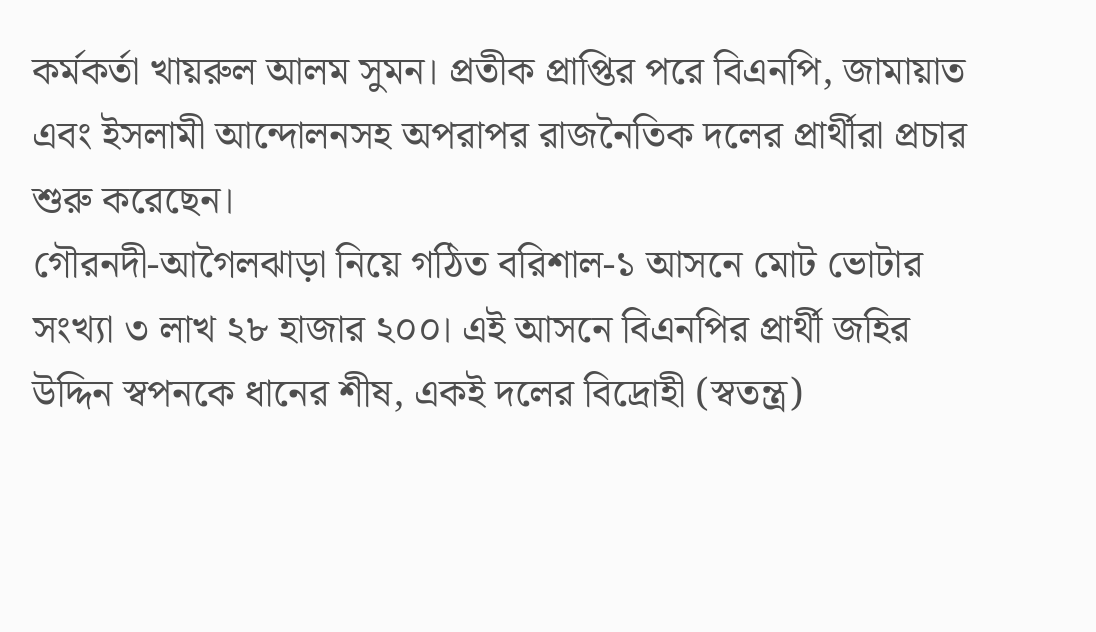কর্মকর্তা খায়রুল আলম সুমন। প্রতীক প্রাপ্তির পরে বিএনপি, জামায়াত এবং ইসলামী আন্দোলনসহ অপরাপর রাজনৈতিক দলের প্রার্থীরা প্রচার শুরু করেছেন।
গৌরনদী-আগৈলঝাড়া নিয়ে গঠিত বরিশাল-১ আসনে মোট ভোটার সংখ্যা ৩ লাখ ২৮ হাজার ২০০। এই আসনে বিএনপির প্রার্থী জহির উদ্দিন স্বপনকে ধানের শীষ, একই দলের বিদ্রোহী (স্বতন্ত্র)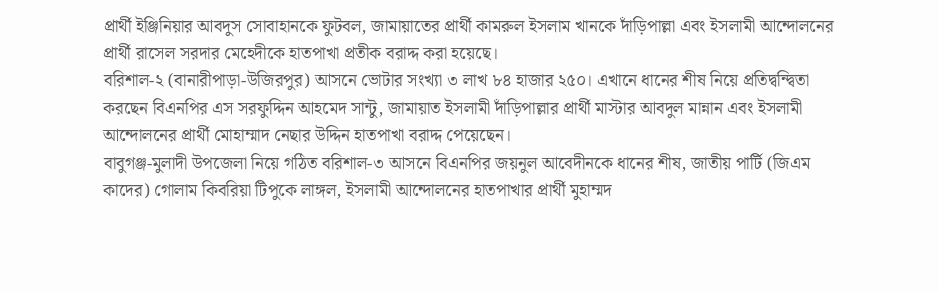প্রার্থী ইঞ্জিনিয়ার আবদুস সোবাহানকে ফুটবল, জামায়াতের প্রার্থী কামরুল ইসলাম খানকে দাঁড়িপাল্লা এবং ইসলামী আন্দোলনের প্রার্থী রাসেল সরদার মেহেদীকে হাতপাখা প্রতীক বরাদ্দ করা হয়েছে।
বরিশাল-২ (বানারীপাড়া-উজিরপুর) আসনে ভোটার সংখ্যা ৩ লাখ ৮৪ হাজার ২৫০। এখানে ধানের শীষ নিয়ে প্রতিদ্বন্দ্বিতা করছেন বিএনপির এস সরফুদ্দিন আহমেদ সান্টু, জামায়াত ইসলামী দাঁড়িপাল্লার প্রার্থী মাস্টার আবদুল মান্নান এবং ইসলামী আন্দোলনের প্রার্থী মোহাম্মাদ নেছার উদ্দিন হাতপাখা বরাদ্দ পেয়েছেন।
বাবুগঞ্জ-মুলাদী উপজেলা নিয়ে গঠিত বরিশাল-৩ আসনে বিএনপির জয়নুল আবেদীনকে ধানের শীষ, জাতীয় পার্টি (জিএম কাদের) গোলাম কিবরিয়া টিপুকে লাঙ্গল, ইসলামী আন্দোলনের হাতপাখার প্রার্থী মুহাম্মদ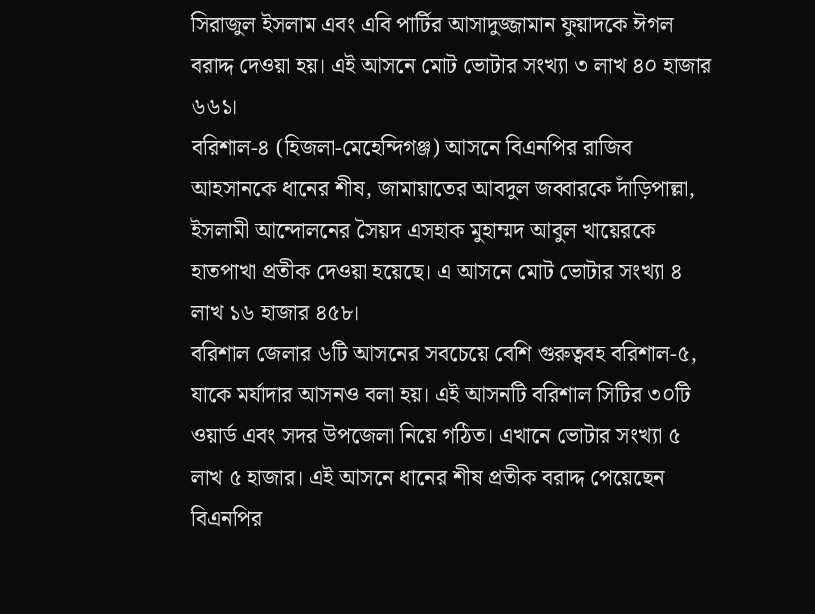সিরাজুল ইসলাম এবং এবি পার্টির আসাদুজ্জামান ফুয়াদকে ঈগল বরাদ্দ দেওয়া হয়। এই আসনে মোট ভোটার সংখ্যা ৩ লাখ ৪০ হাজার ৬৬১।
বরিশাল-৪ (হিজলা-মেহেন্দিগঞ্জ) আসনে বিএনপির রাজিব আহসানকে ধানের শীষ, জামায়াতের আবদুল জব্বারকে দাঁড়িপাল্লা, ইসলামী আন্দোলনের সৈয়দ এসহাক মুহাম্মদ আবুল খায়েরকে হাতপাখা প্রতীক দেওয়া হয়েছে। এ আসনে মোট ভোটার সংখ্যা ৪ লাখ ১৬ হাজার ৪৫৮।
বরিশাল জেলার ৬টি আসনের সবচেয়ে বেশি গুরুত্ববহ বরিশাল-৫, যাকে মর্যাদার আসনও বলা হয়। এই আসনটি বরিশাল সিটির ৩০টি ওয়ার্ড এবং সদর উপজেলা নিয়ে গঠিত। এখানে ভোটার সংখ্যা ৫ লাখ ৫ হাজার। এই আসনে ধানের শীষ প্রতীক বরাদ্দ পেয়েছেন বিএনপির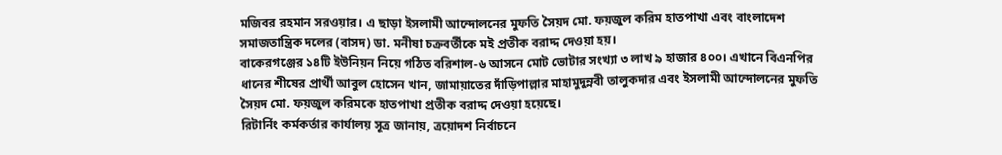মজিবর রহমান সরওয়ার। এ ছাড়া ইসলামী আন্দোলনের মুফতি সৈয়দ মো. ফয়জুল করিম হাতপাখা এবং বাংলাদেশ সমাজতান্ত্রিক দলের (বাসদ) ডা. মনীষা চক্রবর্তীকে মই প্রতীক বরাদ্দ দেওয়া হয়।
বাকেরগঞ্জের ১৪টি ইউনিয়ন নিয়ে গঠিত বরিশাল-৬ আসনে মোট ভোটার সংখ্যা ৩ লাখ ৯ হাজার ৪০০। এখানে বিএনপির ধানের শীষের প্রার্থী আবুল হোসেন খান, জামায়াতের দাঁড়িপাল্লার মাহামুদুন্নবী তালুকদার এবং ইসলামী আন্দোলনের মুফতি সৈয়দ মো. ফয়জুল করিমকে হাতপাখা প্রতীক বরাদ্দ দেওয়া হয়েছে।
রিটার্নিং কর্মকর্তার কার্যালয় সূত্র জানায়, ত্রয়োদশ নির্বাচনে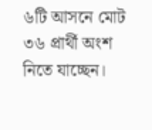৬টি আসনে মোট ৩৬ প্রার্থী অংশ নিতে যাচ্ছেন।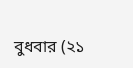বুধবার (২১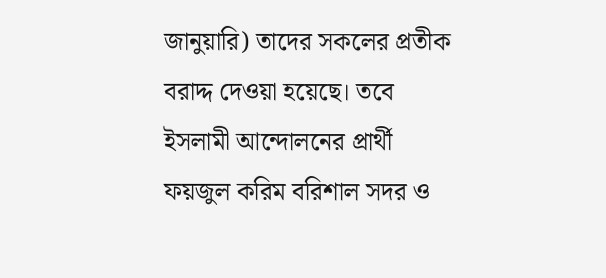জানুয়ারি) তাদের সকলের প্রতীক বরাদ্দ দেওয়া হয়েছে। তবে ইসলামী আন্দোলনের প্রার্থী ফয়জুল করিম বরিশাল সদর ও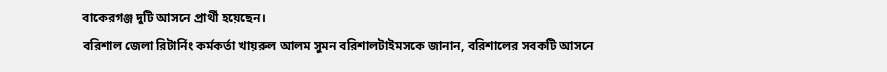বাকেরগঞ্জ দুটি আসনে প্রার্থী হয়েছেন।
বরিশাল জেলা রিটার্নিং কর্মকর্তা খায়রুল আলম সুমন বরিশালটাইমসকে জানান, বরিশালের সবকটি আসনে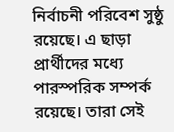নির্বাচনী পরিবেশ সুষ্ঠু রয়েছে। এ ছাড়া প্রার্থীদের মধ্যে পারস্পরিক সম্পর্ক রয়েছে। তারা সেই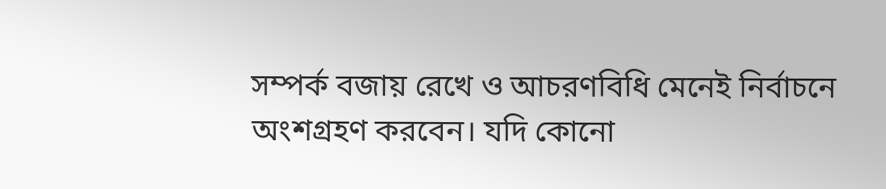সম্পর্ক বজায় রেখে ও আচরণবিধি মেনেই নির্বাচনে অংশগ্রহণ করবেন। যদি কোনো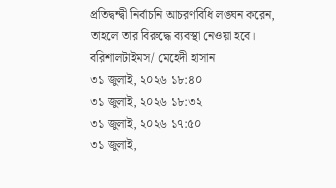প্রতিদ্বন্দ্বী নির্বাচনি আচরণবিধি লঙ্ঘন করেন, তাহলে তার বিরুদ্ধে ব্যবস্থা নেওয়া হবে।
বরিশালটাইমস/ মেহেদী হাসান
৩১ জুলাই, ২০২৬ ১৮:৪০
৩১ জুলাই, ২০২৬ ১৮:৩২
৩১ জুলাই, ২০২৬ ১৭:৫০
৩১ জুলাই,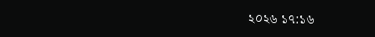২০২৬ ১৭:১৬